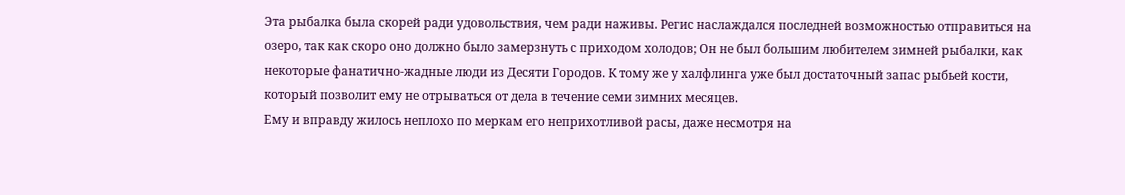Эта рыбалка была скорей ради удовольствия, чем ради наживы. Регис наслаждался последней возможностью отправиться на озеро, так как скоро оно должно было замерзнуть с приходом холодов; Он не был большим любителем зимней рыбалки, как некоторые фанатично-жадные люди из Десяти Городов. К тому же у халфлинга уже был достаточный запас рыбьей кости, который позволит ему не отрываться от дела в течение семи зимних месяцев.
Ему и вправду жилось неплохо по меркам его неприхотливой расы, даже несмотря на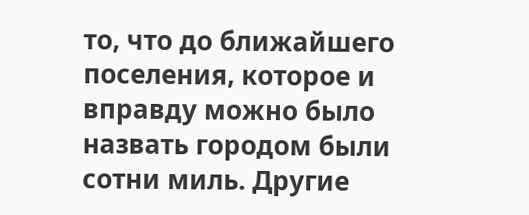то, что до ближайшего поселения, которое и вправду можно было назвать городом были сотни миль. Другие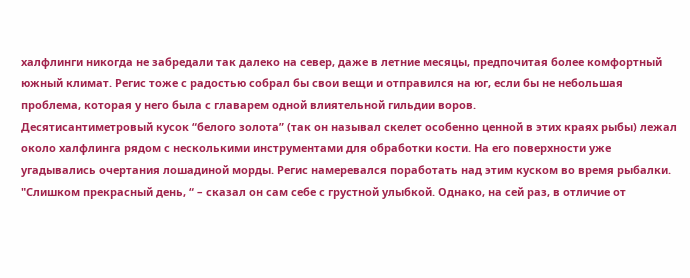халфлинги никогда не забредали так далеко на север, даже в летние месяцы, предпочитая более комфортный южный климат. Регис тоже с радостью собрал бы свои вещи и отправился на юг, если бы не небольшая проблема, которая у него была с главарем одной влиятельной гильдии воров.
Десятисантиметровый кусок “белого золота” (так он называл скелет особенно ценной в этих краях рыбы) лежал около халфлинга рядом с несколькими инструментами для обработки кости. На его поверхности уже угадывались очертания лошадиной морды. Регис намеревался поработать над этим куском во время рыбалки.
"Слишком прекрасный день, “ – сказал он сам себе с грустной улыбкой. Однако, на сей раз, в отличие от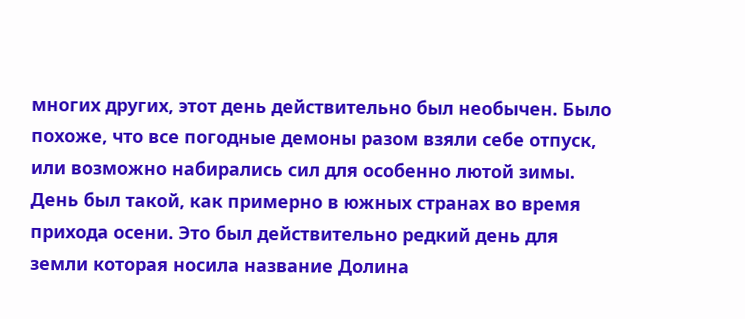многих других, этот день действительно был необычен. Было похоже, что все погодные демоны разом взяли себе отпуск, или возможно набирались сил для особенно лютой зимы. День был такой, как примерно в южных странах во время прихода осени. Это был действительно редкий день для земли которая носила название Долина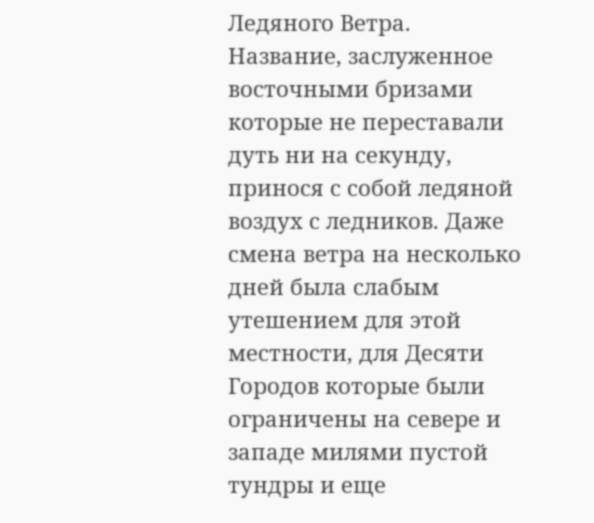Ледяного Ветра. Название, заслуженное восточными бризами которые не переставали дуть ни на секунду, принося с собой ледяной воздух с ледников. Даже смена ветра на несколько дней была слабым утешением для этой местности, для Десяти Городов которые были ограничены на севере и западе милями пустой тундры и еще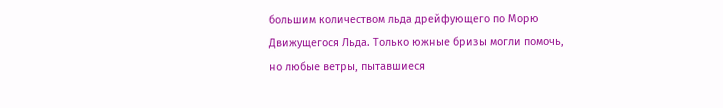большим количеством льда дрейфующего по Морю Движущегося Льда. Только южные бризы могли помочь, но любые ветры, пытавшиеся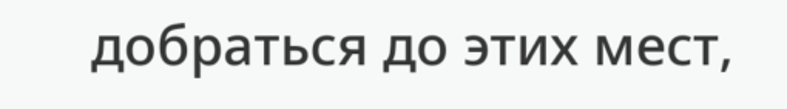добраться до этих мест,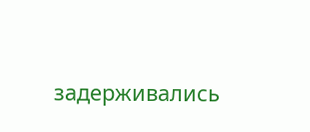задерживались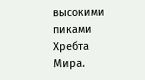высокими пиками Хребта Мира.